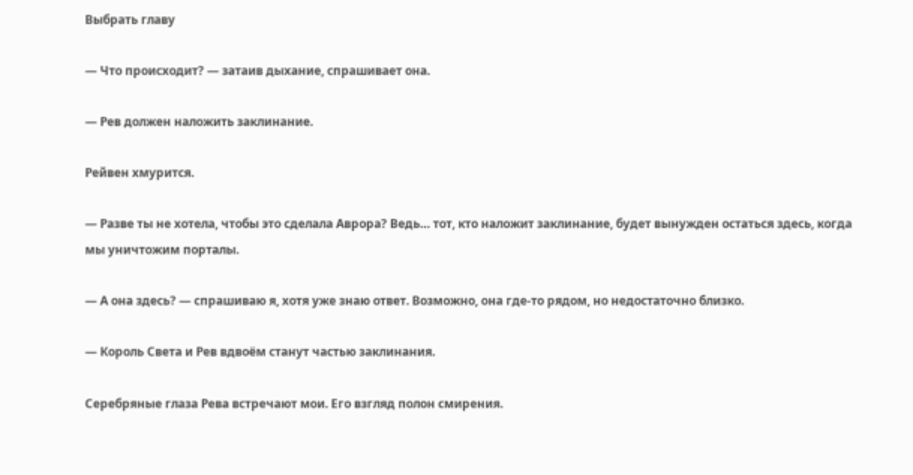Выбрать главу

— Что происходит? — затаив дыхание, спрашивает она.

— Рев должен наложить заклинание.

Рейвен хмурится.

— Разве ты не хотела, чтобы это сделала Аврора? Ведь… тот, кто наложит заклинание, будет вынужден остаться здесь, когда мы уничтожим порталы.

— А она здесь? — спрашиваю я, хотя уже знаю ответ. Возможно, она где-то рядом, но недостаточно близко.

— Король Света и Рев вдвоём станут частью заклинания.

Серебряные глаза Рева встречают мои. Его взгляд полон смирения.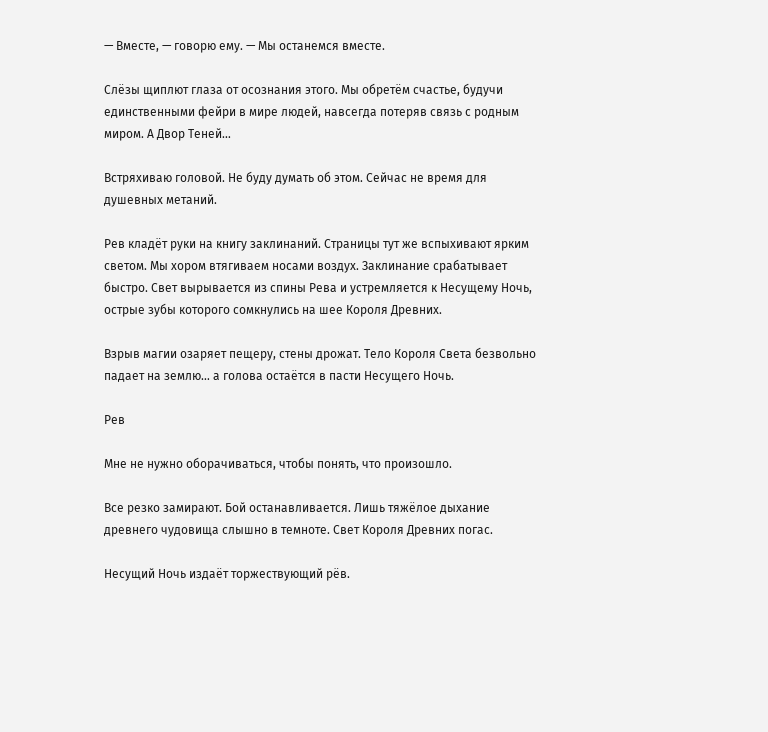— Вместе, — говорю ему. — Мы останемся вместе.

Слёзы щиплют глаза от осознания этого. Мы обретём счастье, будучи единственными фейри в мире людей, навсегда потеряв связь с родным миром. А Двор Теней…

Встряхиваю головой. Не буду думать об этом. Сейчас не время для душевных метаний.

Рев кладёт руки на книгу заклинаний. Страницы тут же вспыхивают ярким светом. Мы хором втягиваем носами воздух. Заклинание срабатывает быстро. Свет вырывается из спины Рева и устремляется к Несущему Ночь, острые зубы которого сомкнулись на шее Короля Древних.

Взрыв магии озаряет пещеру, стены дрожат. Тело Короля Света безвольно падает на землю… а голова остаётся в пасти Несущего Ночь.

Рев

Мне не нужно оборачиваться, чтобы понять, что произошло.

Все резко замирают. Бой останавливается. Лишь тяжёлое дыхание древнего чудовища слышно в темноте. Свет Короля Древних погас.

Несущий Ночь издаёт торжествующий рёв.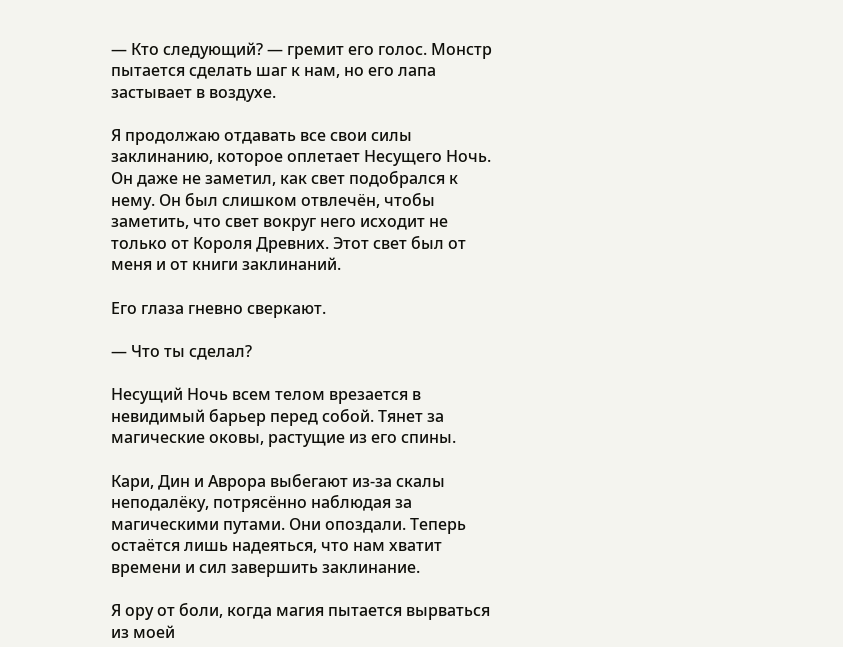— Кто следующий? — гремит его голос. Монстр пытается сделать шаг к нам, но его лапа застывает в воздухе.

Я продолжаю отдавать все свои силы заклинанию, которое оплетает Несущего Ночь. Он даже не заметил, как свет подобрался к нему. Он был слишком отвлечён, чтобы заметить, что свет вокруг него исходит не только от Короля Древних. Этот свет был от меня и от книги заклинаний.

Его глаза гневно сверкают.

— Что ты сделал?

Несущий Ночь всем телом врезается в невидимый барьер перед собой. Тянет за магические оковы, растущие из его спины.

Кари, Дин и Аврора выбегают из-за скалы неподалёку, потрясённо наблюдая за магическими путами. Они опоздали. Теперь остаётся лишь надеяться, что нам хватит времени и сил завершить заклинание.

Я ору от боли, когда магия пытается вырваться из моей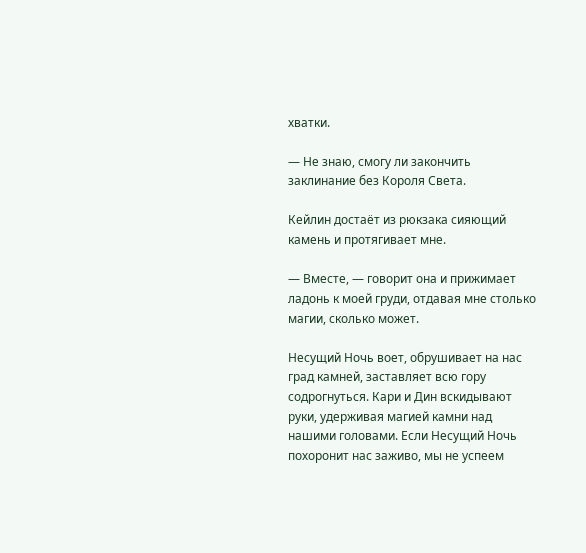хватки.

— Не знаю, смогу ли закончить заклинание без Короля Света.

Кейлин достаёт из рюкзака сияющий камень и протягивает мне.

— Вместе, — говорит она и прижимает ладонь к моей груди, отдавая мне столько магии, сколько может.

Несущий Ночь воет, обрушивает на нас град камней, заставляет всю гору содрогнуться. Кари и Дин вскидывают руки, удерживая магией камни над нашими головами. Если Несущий Ночь похоронит нас заживо, мы не успеем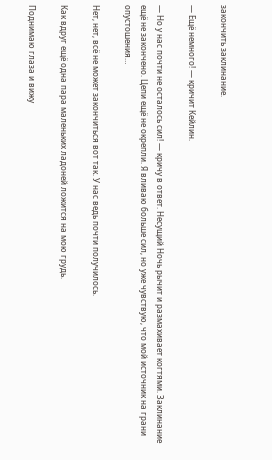закончить заклинание.

— Ещё немного! — кричит Кейлин.

— Но у нас почти не осталось сил! — кричу в ответ. Несущий Ночь рычит и размахивает когтями. Заклинание ещё не закончено. Цепи ещё не окрепли. Я вливаю больше сил, но уже чувствую, что мой источник на грани опустошения…

Нет, нет, всё не может закончиться вот так. У нас ведь почти получилось.

Как вдруг ещё одна пара маленьких ладоней ложится на мою грудь.

Поднимаю глаза и вижу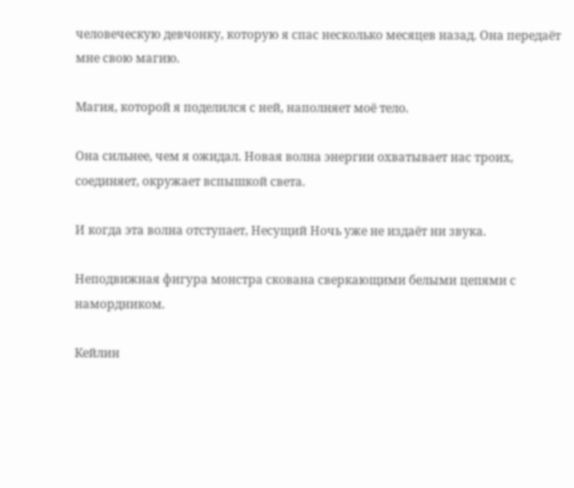человеческую девчонку, которую я спас несколько месяцев назад. Она передаёт мне свою магию.

Магия, которой я поделился с ней, наполняет моё тело.

Она сильнее, чем я ожидал. Новая волна энергии охватывает нас троих, соединяет, окружает вспышкой света.

И когда эта волна отступает, Несущий Ночь уже не издаёт ни звука.

Неподвижная фигура монстра скована сверкающими белыми цепями с намордником.

Кейлин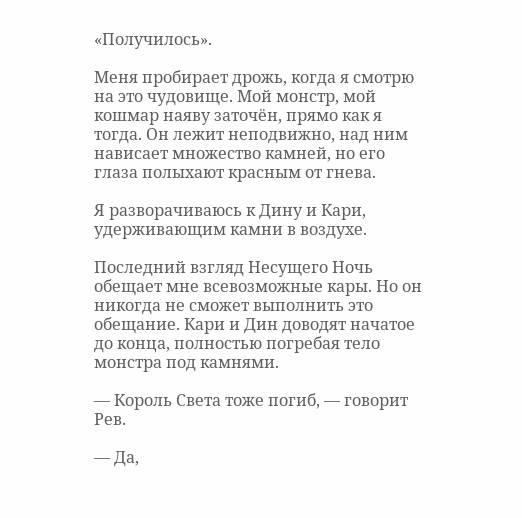«Получилось».

Меня пробирает дрожь, когда я смотрю на это чудовище. Мой монстр, мой кошмар наяву заточён, прямо как я тогда. Он лежит неподвижно, над ним нависает множество камней, но его глаза полыхают красным от гнева.

Я разворачиваюсь к Дину и Кари, удерживающим камни в воздухе.

Последний взгляд Несущего Ночь обещает мне всевозможные кары. Но он никогда не сможет выполнить это обещание. Кари и Дин доводят начатое до конца, полностью погребая тело монстра под камнями.

— Король Света тоже погиб, — говорит Рев.

— Да,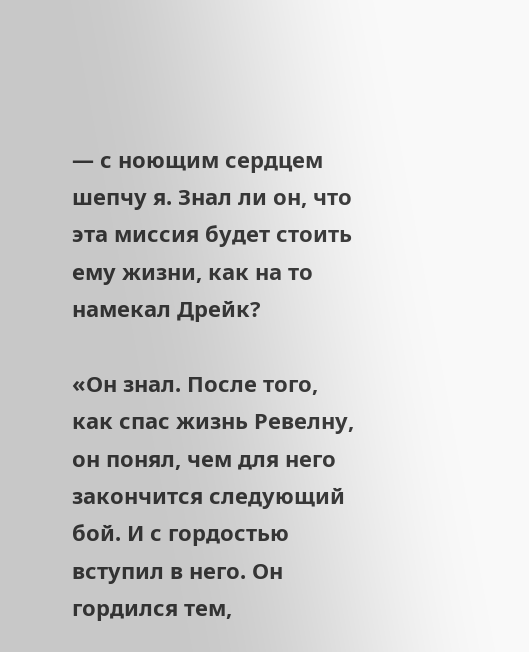— с ноющим сердцем шепчу я. Знал ли он, что эта миссия будет стоить ему жизни, как на то намекал Дрейк?

«Он знал. После того, как спас жизнь Ревелну, он понял, чем для него закончится следующий бой. И с гордостью вступил в него. Он гордился тем,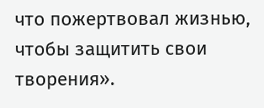что пожертвовал жизнью, чтобы защитить свои творения».